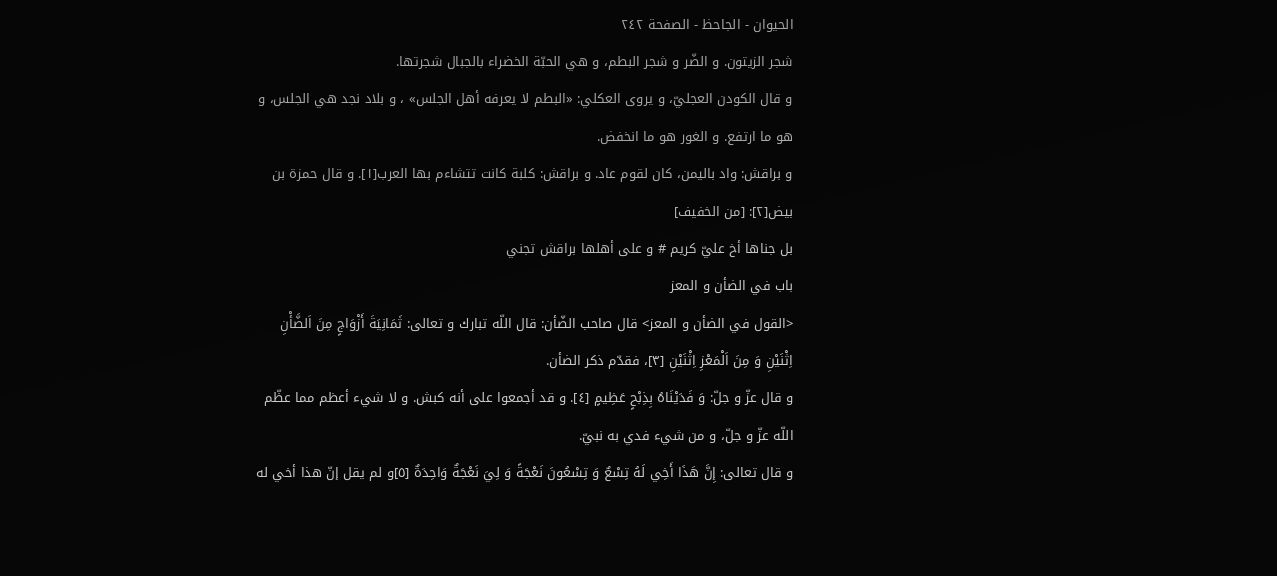الحيوان - الجاحظ - الصفحة ٢٤٢
شجر الزيتون. و الضّر و شجر البطم، و هي الحبّة الخضراء بالجبال شجرتها.
و قال الكودن العجليّ، و يروى العكلي: «البطم لا يعرفه أهل الجلس» ، و بلاد نجد هي الجلس، و هو ما ارتفع. و الغور هو ما انخفض.
و براقش: واد باليمن، كان لقوم عاد. و براقش: كلبة كانت تتشاءم بها العرب[١]. و قال حمزة بن بيض[٢]: [من الخفيف]
بل جناها أخ عليّ كريم # و على أهلها براقش تجني
باب في الضأن و المعز
<القول في الضأن و المعز> قال صاحب الضّأن: قال اللّه تبارك و تعالى: ثَمَانِيَةَ أَزْوَاجٍ مِنَ اَلضَّأْنِ اِثْنَيْنِ وَ مِنَ اَلْمَعْزِ اِثْنَيْنِ [٣]، فقدّم ذكر الضأن.
و قال عزّ و جلّ: وَ فَدَيْنَاهُ بِذِبْحٍ عَظِيمٍ [٤]. و قد أجمعوا على أنه كبش. و لا شيء أعظم مما عظّم اللّه عزّ و جلّ، و من شيء فدي به نبيّ.
و قال تعالى: إِنَّ هَذَا أَخِي لَهُ تِسْعٌ وَ تِسْعُونَ نَعْجَةً وَ لِيَ نَعْجَةٌ وَاحِدَةٌ [٥]و لم يقل إنّ هذا أخي له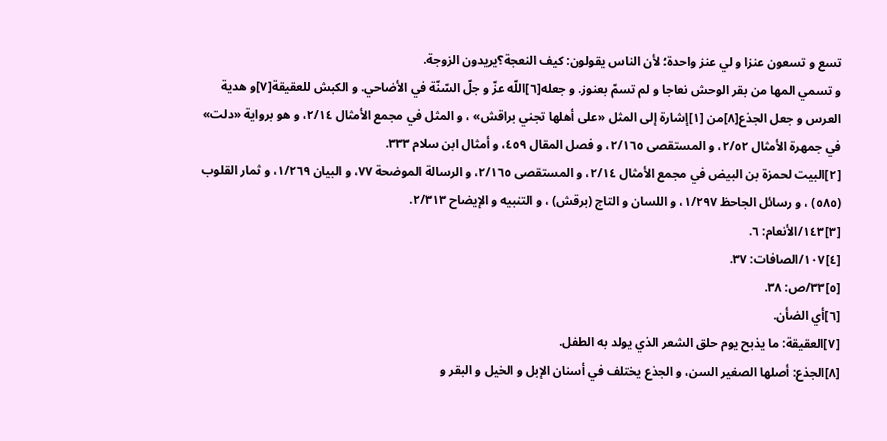تسع و تسعون عنزا و لي عنز واحدة؛ لأن الناس يقولون: كيف النعجة؟يريدون الزوجة.
و تسمي المها من بقر الوحش نعاجا و لم تسمّ بعنوز. و جعله[٦]اللّه عزّ و جلّ السّنّة في الأضاحي. و الكبش للعقيقة[٧]و هدية العرس و جعل الجذع[٨]من [١]إشارة إلى المثل «على أهلها تجني براقش» ، و المثل في مجمع الأمثال ٢/١٤، و هو برواية «دلت» في جمهرة الأمثال ٢/٥٢، و المستقصى ٢/١٦٥، و فصل المقال ٤٥٩، و أمثال ابن سلام ٣٣٣.
[٢]البيت لحمزة بن البيض في مجمع الأمثال ٢/١٤، و المستقصى ٢/١٦٥، و الرسالة الموضحة ٧٧، و البيان ١/٢٦٩، و ثمار القلوب (٥٨٥) ، و رسائل الجاحظ ١/٢٩٧، و اللسان و التاج (برقش) ، و التنبيه و الإيضاح ٢/٣١٣.
[٣]١٤٣/الأنعام: ٦.
[٤]١٠٧/الصافات: ٣٧.
[٥]٣٣/ص: ٣٨.
[٦]أي الضأن.
[٧]العقيقة: ما يذبح يوم حلق الشعر الذي يولد به الطفل.
[٨]الجذع: أصلها الصغير السن، و الجذع يختلف في أسنان الإبل و الخيل و البقر و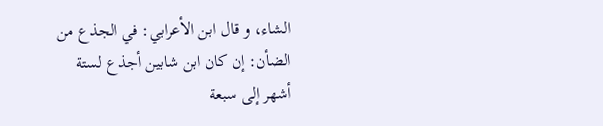الشاء، و قال ابن الأعرابي: في الجذع من الضأن: إن كان ابن شابين أجذع لستة أشهر إلى سبعة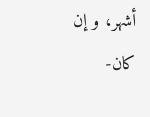أشهر، و إن كان-